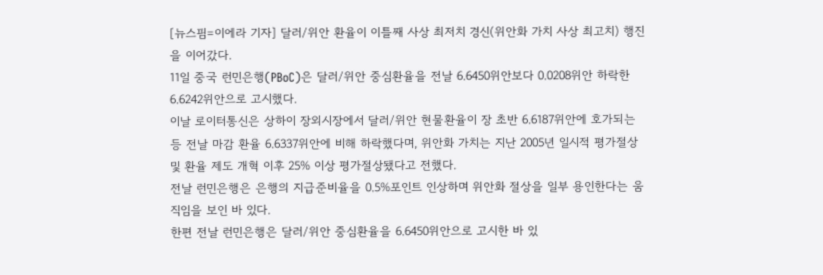[뉴스핌=이에라 기자] 달러/위안 환율이 이틀째 사상 최저치 경신(위안화 가치 사상 최고치) 행진을 이어갔다.
11일 중국 런민은행(PBoC)은 달러/위안 중심환율을 전날 6.6450위안보다 0.0208위안 하락한 6.6242위안으로 고시했다.
이날 로이터통신은 상하이 장외시장에서 달러/위안 현물환율이 장 초반 6.6187위안에 호가되는 등 전날 마감 환율 6.6337위안에 비해 하락했다며, 위안화 가치는 지난 2005년 일시적 평가절상 및 환율 제도 개혁 이후 25% 이상 평가절상됐다고 전했다.
전날 런민은행은 은행의 지급준비율을 0.5%포인트 인상하며 위안화 절상을 일부 용인한다는 움직임을 보인 바 있다.
한편 전날 런민은행은 달러/위안 중심환율을 6.6450위안으로 고시한 바 있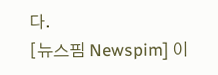다.
[뉴스핌 Newspim] 이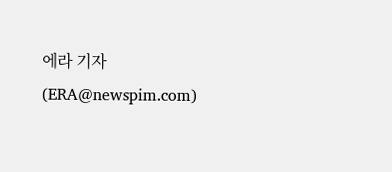에라 기자 (ERA@newspim.com)